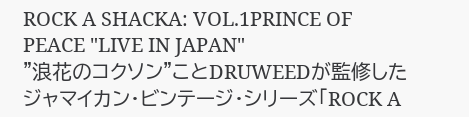ROCK A SHACKA: VOL.1PRINCE OF PEACE "LIVE IN JAPAN"
"浪花のコクソン"ことDRUWEEDが監修したジャマイカン・ビンテージ・シリーズ「ROCK A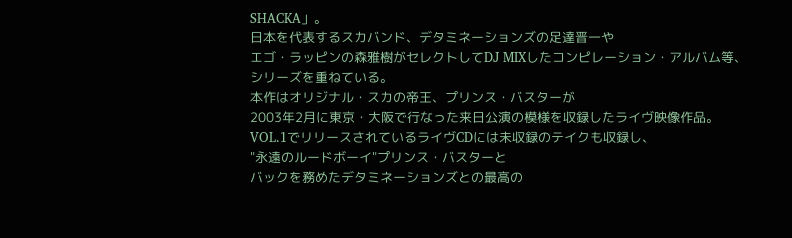SHACKA」。
日本を代表するスカバンド、デタミネーションズの足達晋一や
エゴ・ラッピンの森雅樹がセレクトしてDJ MIXしたコンピレーション・アルバム等、
シリーズを重ねている。
本作はオリジナル・スカの帝王、プリンス・バスターが
2003年2月に東京・大阪で行なった来日公演の模様を収録したライヴ映像作品。
VOL.1でリリースされているライヴCDには未収録のテイクも収録し、
"永遠のルードボーイ"プリンス・バスターと
バックを務めたデタミネーションズとの最高の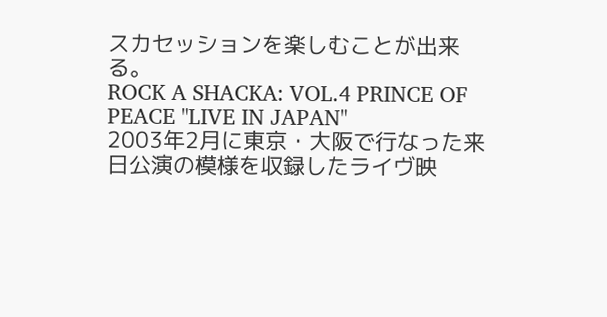スカセッションを楽しむことが出来る。
ROCK A SHACKA: VOL.4 PRINCE OF PEACE "LIVE IN JAPAN"
2003年2月に東京・大阪で行なった来日公演の模様を収録したライヴ映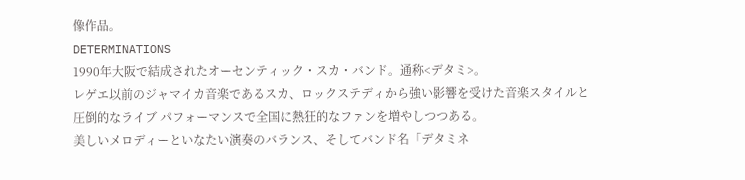像作品。
DETERMINATIONS
1990年大阪で結成されたオーセンティック・スカ・バンド。通称<デタミ>。
レゲエ以前のジャマイカ音楽であるスカ、ロックステディから強い影響を受けた音楽スタイルと
圧倒的なライブ パフォーマンスで全国に熱狂的なファンを増やしつつある。
美しいメロディーといなたい演奏のバランス、そしてバンド名「デタミネ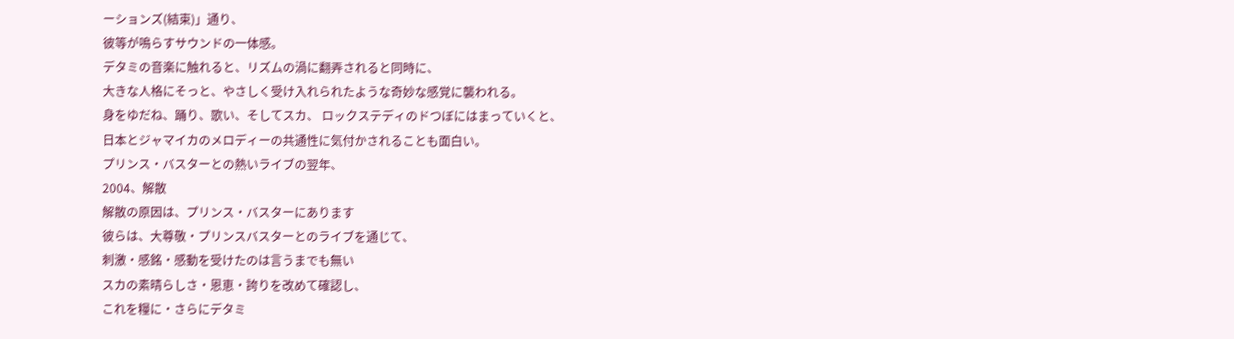ーションズ(結束)」通り、
彼等が鳴らすサウンドの一体感。
デタミの音楽に触れると、リズムの渦に翻弄されると同時に、
大きな人格にそっと、やさしく受け入れられたような奇妙な感覚に襲われる。
身をゆだね、踊り、歌い、そしてスカ、 ロックステディのドつぼにはまっていくと、
日本とジャマイカのメロディーの共通性に気付かされることも面白い。
プリンス・バスターとの熱いライブの翌年、
2004、解散
解散の原因は、プリンス・バスターにあります
彼らは、大尊敬・プリンスバスターとのライブを通じて、
刺激・感銘・感動を受けたのは言うまでも無い
スカの素晴らしさ・恩恵・誇りを改めて確認し、
これを糧に・さらにデタミ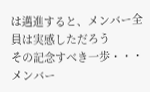は邁進すると、メンバー全員は実感しただろう
その記念すべき一歩・・・
メンバー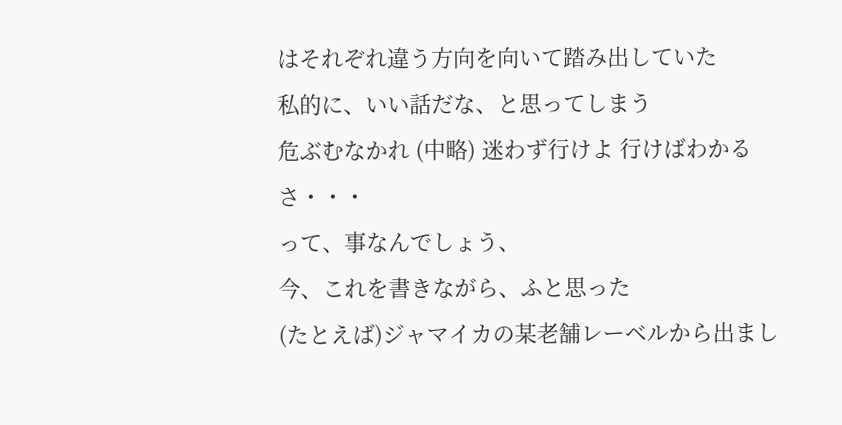はそれぞれ違う方向を向いて踏み出していた
私的に、いい話だな、と思ってしまう
危ぶむなかれ (中略) 迷わず行けよ 行けばわかるさ・・・
って、事なんでしょう、
今、これを書きながら、ふと思った
(たとえば)ジャマイカの某老舗レーベルから出まし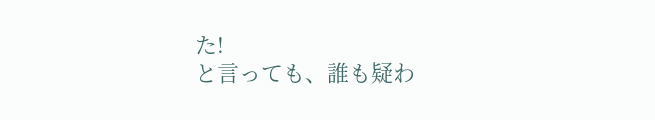た!
と言っても、誰も疑わ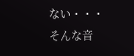ない・・・
そんな音